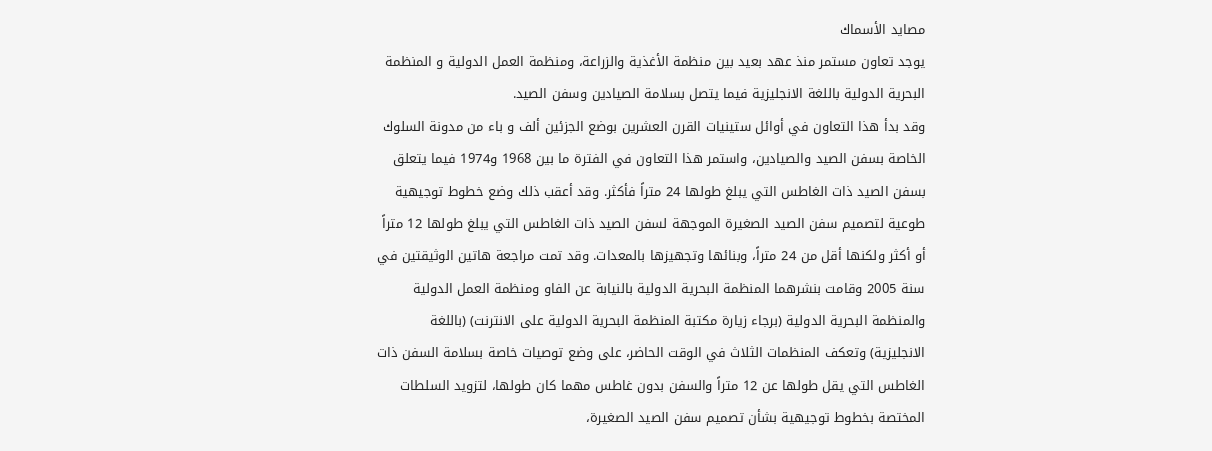مصايد الأسماك
يوجد تعاون مستمر منذ عهد بعيد بين منظمة الأغذية والزراعة، ومنظمة العمل الدولية و المنظمة البحرية الدولية باللغة الانجليزية فيما يتصل بسلامة الصيادين وسفن الصيد.
وقد بدأ هذا التعاون في أوائل ستينيات القرن العشرين بوضع الجزئين ألف و باء من مدونة السلوك الخاصة بسفن الصيد والصيادين، واستمر هذا التعاون في الفترة ما بين 1968 و1974 فيما يتعلق بسفن الصيد ذات الغاطس التي يبلغ طولها 24 متراً فأكثر. وقد أعقب ذلك وضع خطوط توجيهية طوعية لتصميم سفن الصيد الصغيرة الموجهة لسفن الصيد ذات الغاطس التي يبلغ طولها 12 متراً أو أكثر ولكنها أقل من 24 متراً، وبنائها وتجهيزها بالمعدات. وقد تمت مراجعة هاتين الوثيقتين في سنة 2005 وقامت بنشرهما المنظمة البحرية الدولية بالنيابة عن الفاو ومنظمة العمل الدولية والمنظمة البحرية الدولية (برجاء زيارة مكتبة المنظمة البحرية الدولية على الانترنت) (باللغة الانجليزية) وتعكف المنظمات الثلاث في الوقت الحاضر، على وضع توصيات خاصة بسلامة السفن ذات الغاطس التي يقل طولها عن 12 متراً والسفن بدون غاطس مهما كان طولها، لتزويد السلطات المختصة بخطوط توجيهية بشأن تصميم سفن الصيد الصغيرة،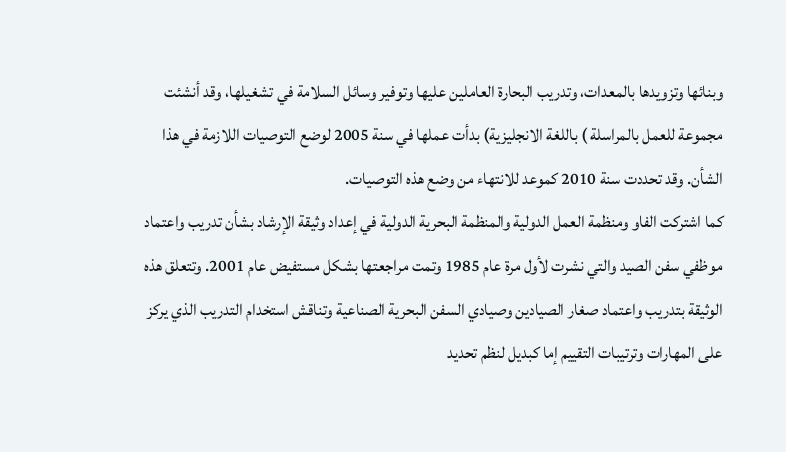وبنائها وتزويدها بالمعدات، وتدريب البحارة العاملين عليها وتوفير وسائل السلامة في تشغيلها، وقد أنشئت مجموعة للعمل بالمراسلة ) باللغة الانجليزية) بدأت عملها في سنة 2005 لوضع التوصيات اللازمة في هذا الشأن. وقد تحددت سنة 2010 كموعد للانتهاء من وضع هذه التوصيات.
كما اشتركت الفاو ومنظمة العمل الدولية والمنظمة البحرية الدولية في إعداد وثيقة الإرشاد بشأن تدريب واعتماد موظفي سفن الصيد والتي نشرت لأول مرة عام 1985 وتمت مراجعتها بشكل مستفيض عام 2001. وتتعلق هذه الوثيقة بتدريب واعتماد صغار الصيادين وصيادي السفن البحرية الصناعية وتناقش استخدام التدريب الذي يركز على المهارات وترتيبات التقييم إما كبديل لنظم تحديد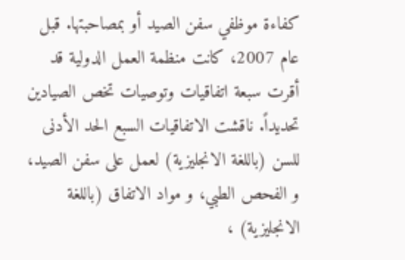كفاءة موظفي سفن الصيد أو بمصاحبتها. قبل عام 2007، كانت منظمة العمل الدولية قد أقرت سبعة اتفاقيات وتوصيات تخص الصيادين تحديداً. ناقشت الاتفاقيات السبع الحد الأدنى للسن (باللغة الانجليزية) لعمل على سفن الصيد، و الفحص الطبي، و مواد الاتفاق (باللغة الانجليزية) ،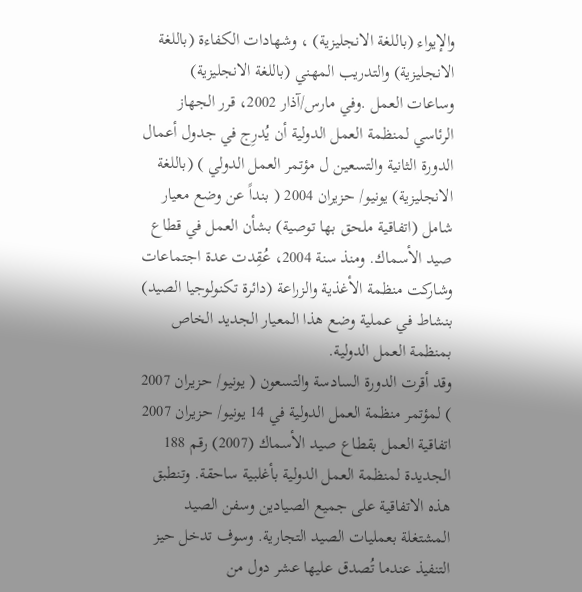والإيواء (باللغة الانجليزية) ، وشهادات الكفاءة (باللغة الانجليزية) والتدريب المهني (باللغة الانجليزية) وساعات العمل .وفي مارس/آذار 2002، قرر الجهاز الرئاسي لمنظمة العمل الدولية أن يُدرِج في جدول أعمال الدورة الثانية والتسعين ل مؤتمر العمل الدولي ) (باللغة الانجليزية) يونيو/ حزيران 2004 ( بنداً عن وضع معيار شامل (اتفاقية ملحق بها توصية) بشأن العمل في قطاع صيد الأسماك. ومنذ سنة 2004، عُقِدت عدة اجتماعات وشاركت منظمة الأغذية والزراعة (دائرة تكنولوجيا الصيد) بنشاط في عملية وضع هذا المعيار الجديد الخاص بمنظمة العمل الدولية.
وقد أقرت الدورة السادسة والتسعون ( يونيو/ حزيران 2007 ) لمؤتمر منظمة العمل الدولية في 14 يونيو/ حزيران 2007 اتفاقية العمل بقطاع صيد الأسماك (2007) رقم 188 الجديدة لمنظمة العمل الدولية بأغلبية ساحقة. وتنطبق هذه الاتفاقية على جميع الصيادين وسفن الصيد المشتغلة بعمليات الصيد التجارية. وسوف تدخل حيز التنفيذ عندما تُصدق عليها عشر دول من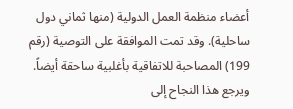أعضاء منظمة العمل الدولية (منها ثماني دول ساحلية). وقد تمت الموافقة على التوصية (رقم 199) المصاحبة للاتفاقية بأغلبية ساحقة أيضاً. ويرجع هذا النجاح إلى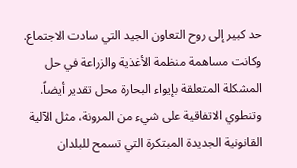حد كبير إلى روح التعاون الجيد التي سادت الاجتماع. وكانت مساهمة منظمة الأغذية والزراعة في حل المشكلة المتعلقة بإيواء البحارة محل تقدير أيضاً. وتنطوي الاتفاقية على شيء من المرونة، مثل الآلية القانونية الجديدة المبتكرة التي تسمح للبلدان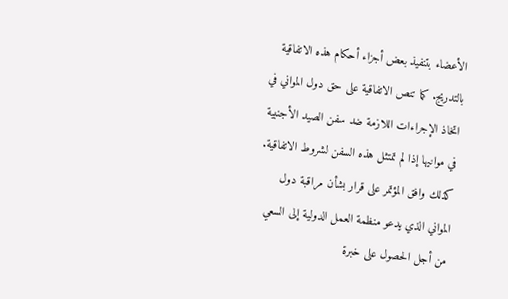الأعضاء بتنفيذ بعض أجزاء أحكام هذه الاتفاقية بالتدريج. كما تنص الاتفاقية على حق دول المواني في اتخاذ الإجراءات اللازمة ضد سفن الصيد الأجنبية في موانيها إذا لم تمتثل هذه السفن لشروط الاتفاقية. كذلك وافق المؤتمر على قرار بشأن مراقبة دول المواني الذي يدعو منظمة العمل الدولية إلى السعي من أجل الحصول على خبرة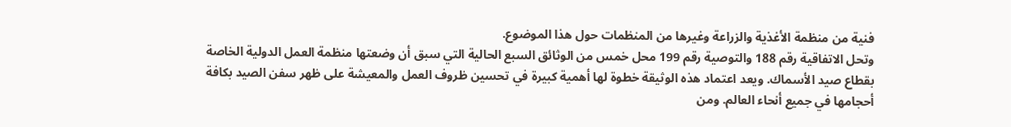فنية من منظمة الأغذية والزراعة وغيرها من المنظمات حول هذا الموضوع.
وتحل الاتفاقية رقم 188 والتوصية رقم 199 محل خمس من الوثائق السبع الحالية التي سبق أن وضعتها منظمة العمل الدولية الخاصة بقطاع صيد الأسماك. ويعد اعتماد هذه الوثيقة خطوة لها أهمية كبيرة في تحسين ظروف العمل والمعيشة على ظهر سفن الصيد بكافة أحجامها في جميع أنحاء العالم. ومن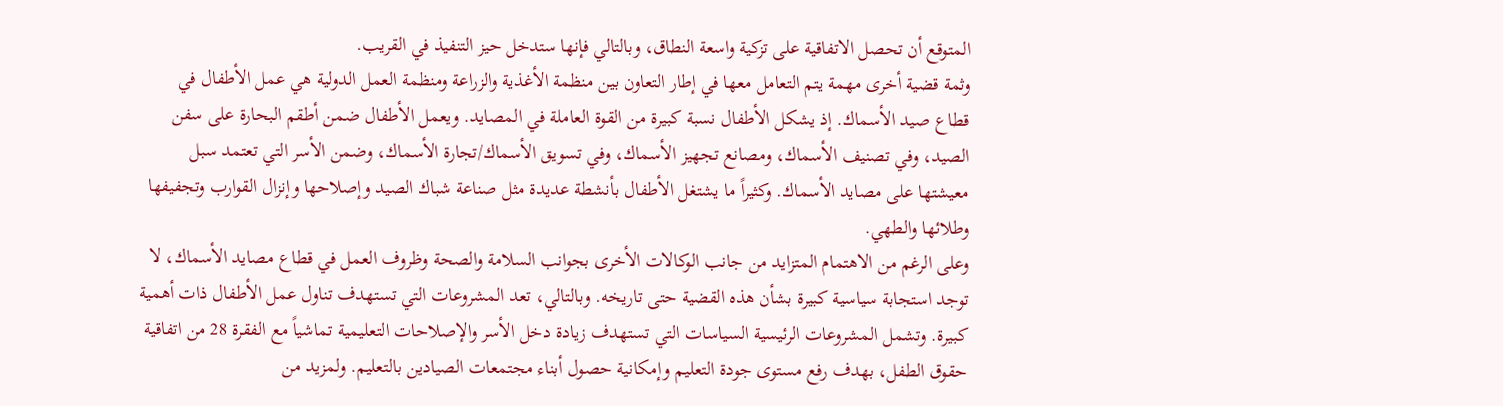المتوقع أن تحصل الاتفاقية على تزكية واسعة النطاق، وبالتالي فإنها ستدخل حيز التنفيذ في القريب.
وثمة قضية أخرى مهمة يتم التعامل معها في إطار التعاون بين منظمة الأغذية والزراعة ومنظمة العمل الدولية هي عمل الأطفال في قطاع صيد الأسماك. إذ يشكل الأطفال نسبة كبيرة من القوة العاملة في المصايد. ويعمل الأطفال ضمن أطقم البحارة على سفن الصيد، وفي تصنيف الأسماك، ومصانع تجهيز الأسماك، وفي تسويق الأسماك/تجارة الأسماك، وضمن الأسر التي تعتمد سبل معيشتها على مصايد الأسماك. وكثيراً ما يشتغل الأطفال بأنشطة عديدة مثل صناعة شباك الصيد وإصلاحها وإنزال القوارب وتجفيفها وطلائها والطهي.
وعلى الرغم من الاهتمام المتزايد من جانب الوكالات الأخرى بجوانب السلامة والصحة وظروف العمل في قطاع مصايد الأسماك، لا توجد استجابة سياسية كبيرة بشأن هذه القضية حتى تاريخه. وبالتالي، تعد المشروعات التي تستهدف تناول عمل الأطفال ذات أهمية كبيرة. وتشمل المشروعات الرئيسية السياسات التي تستهدف زيادة دخل الأسر والإصلاحات التعليمية تماشياً مع الفقرة 28 من اتفاقية حقوق الطفل، بهدف رفع مستوى جودة التعليم وإمكانية حصول أبناء مجتمعات الصيادين بالتعليم. ولمزيد من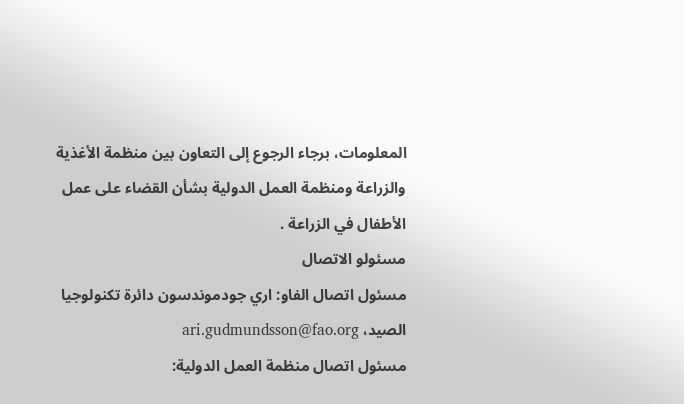المعلومات، برجاء الرجوع إلى التعاون بين منظمة الأغذية والزراعة ومنظمة العمل الدولية بشأن القضاء على عمل الأطفال في الزراعة .
مسئولو الاتصال
مسئول اتصال الفاو: اري جودموندسون دائرة تكنولوجيا الصيد، ari.gudmundsson@fao.org
مسئول اتصال منظمة العمل الدولية: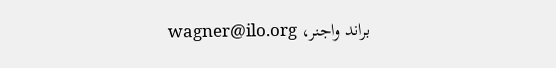براند واجنر، wagner@ilo.org